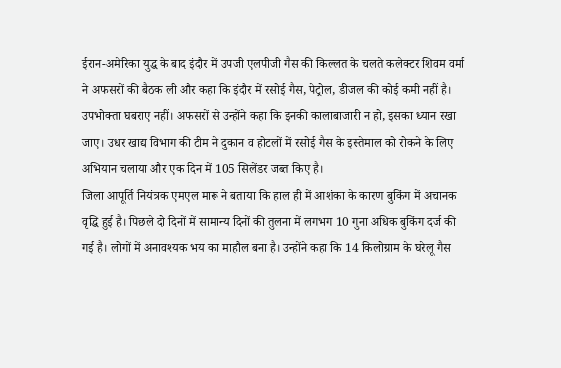ईरान-अमेरिका युद्ध के बाद इंदौर में उपजी एलपीजी गैस की किल्लत के चलते कलेक्टर शिवम वर्मा ने अफसरों की बैठक ली और कहा कि इंदौर में रसोई गैस, पेट्रोल, डीजल की कोई कमी नहीं है। उपभोक्ता घबराए नहीं। अफसरों से उन्होंने कहा कि इनकी कालाबाजारी न हो, इसका ध्यान रखा जाए। उधर खाद्य विभाग की टीम ने दुकान व होटलों में रसोई गैस के इस्तेमाल को रोकने के लिए अभियान चलाया और एक दिन में 105 सिलेंडर जब्त किए है।
जिला आपूर्ति नियंत्रक एमएल मारू ने बताया कि हाल ही में आशंका के कारण बुकिंग में अचानक वृद्धि हुई है। पिछले दो दिनों में सामान्य दिनों की तुलना में लगभग 10 गुना अधिक बुकिंग दर्ज की गई है। लोगों में अनावश्यक भय का माहौल बना है। उन्होंने कहा कि 14 किलोग्राम के घरेलू गैस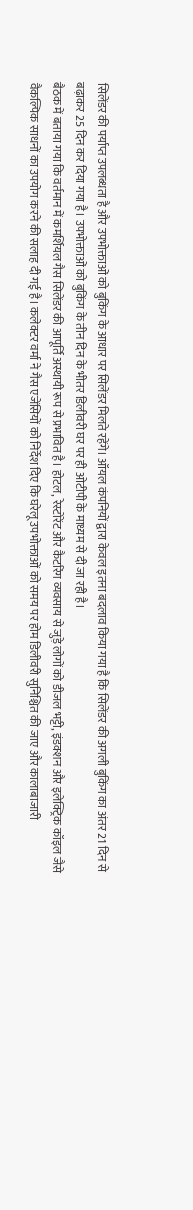सिलेंडर की पर्याप्त उपलब्धता है और उपभोक्ताओं को बुकिंग के आधार पर सिलेंडर मिलते रहेंगे। ऑयल कंपनियों द्वारा केवल इतना बदलाव किया गया है कि सिलेंडर की अगली बुकिंग का अंतर 21 दिन से बढ़ाकर 25 दिन कर दिया गया है। उपभोक्ताओं को बुकिंग के तीन दिन के भीतर डिलीवरी घर पर ही ओटीपी के माध्यम से दी जा रही है।
बैठक में बताया गया कि वर्तमान में कमर्शियल गैस सिलेंडर की आपूर्ति अस्थायी रूप से प्रभावित है। होटल, रेस्टोरेंट और कैटरिंग व्यवसाय से जुड़े लोगों को डीजल भट्टी, इंडक्शन और इलेक्ट्रिक कॉइल जैसे वैकल्पिक साधनों का उपयोग करने की सलाह दी गई है। कलेक्टर वर्मा ने गैस एजेंसियों को निर्देश दिए कि घरेलू उपभोक्ताओं को समय पर होम डिलीवरी सुनिश्चित की जाए और कालाबाजारी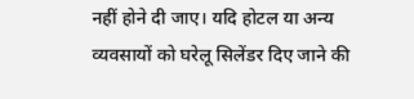नहीं होने दी जाए। यदि होटल या अन्य व्यवसायों को घरेलू सिलेंडर दिए जाने की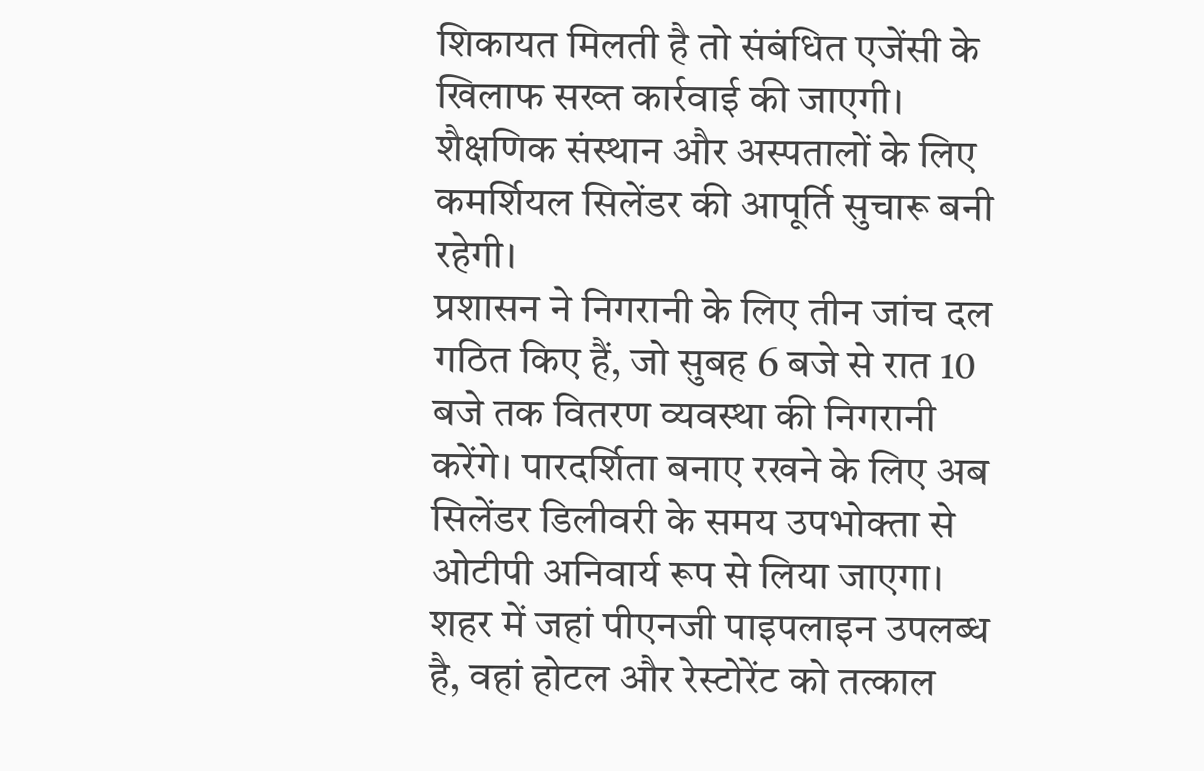शिकायत मिलती है तो संबंधित एजेंसी के खिलाफ सख्त कार्रवाई की जाएगी। शैक्षणिक संस्थान और अस्पतालों के लिए कमर्शियल सिलेंडर की आपूर्ति सुचारू बनी रहेगी।
प्रशासन ने निगरानी के लिए तीन जांच दल गठित किए हैं, जो सुबह 6 बजे से रात 10 बजे तक वितरण व्यवस्था की निगरानी करेंगे। पारदर्शिता बनाए रखने के लिए अब सिलेंडर डिलीवरी के समय उपभोक्ता से ओटीपी अनिवार्य रूप से लिया जाएगा। शहर में जहां पीएनजी पाइपलाइन उपलब्ध है, वहां होटल और रेस्टोरेंट को तत्काल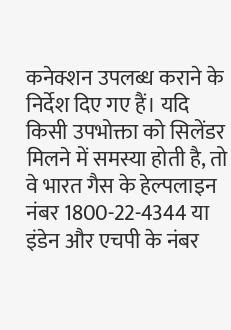कनेक्शन उपलब्ध कराने के निर्देश दिए गए हैं। यदि किसी उपभोक्ता को सिलेंडर मिलने में समस्या होती है, तो वे भारत गैस के हेल्पलाइन नंबर 1800-22-4344 या इंडेन और एचपी के नंबर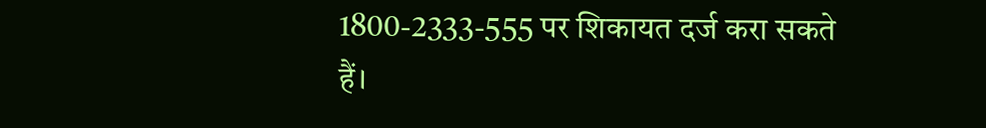1800-2333-555 पर शिकायत दर्ज करा सकते हैं।